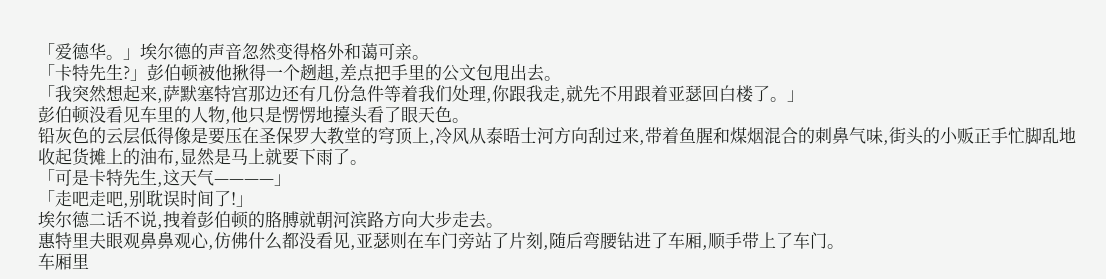「爱德华。」埃尔德的声音忽然变得格外和蔼可亲。
「卡特先生?」彭伯顿被他揪得一个趔趄,差点把手里的公文包甩出去。
「我突然想起来,萨默塞特宫那边还有几份急件等着我们处理,你跟我走,就先不用跟着亚瑟回白楼了。」
彭伯顿没看见车里的人物,他只是愣愣地擡头看了眼天色。
铅灰色的云层低得像是要压在圣保罗大教堂的穹顶上,冷风从泰晤士河方向刮过来,带着鱼腥和煤烟混合的刺鼻气味,街头的小贩正手忙脚乱地收起货摊上的油布,显然是马上就要下雨了。
「可是卡特先生,这天气————」
「走吧走吧,别耽误时间了!」
埃尔德二话不说,拽着彭伯顿的胳膊就朝河滨路方向大步走去。
惠特里夫眼观鼻鼻观心,仿佛什么都没看见,亚瑟则在车门旁站了片刻,随后弯腰钻进了车厢,顺手带上了车门。
车厢里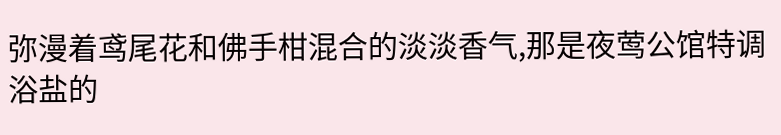弥漫着鸢尾花和佛手柑混合的淡淡香气,那是夜莺公馆特调浴盐的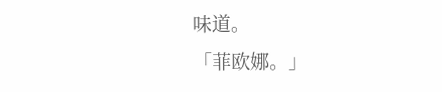味道。
「菲欧娜。」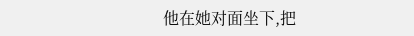他在她对面坐下,把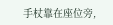手杖靠在座位旁,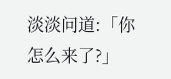淡淡问道:「你怎么来了?」